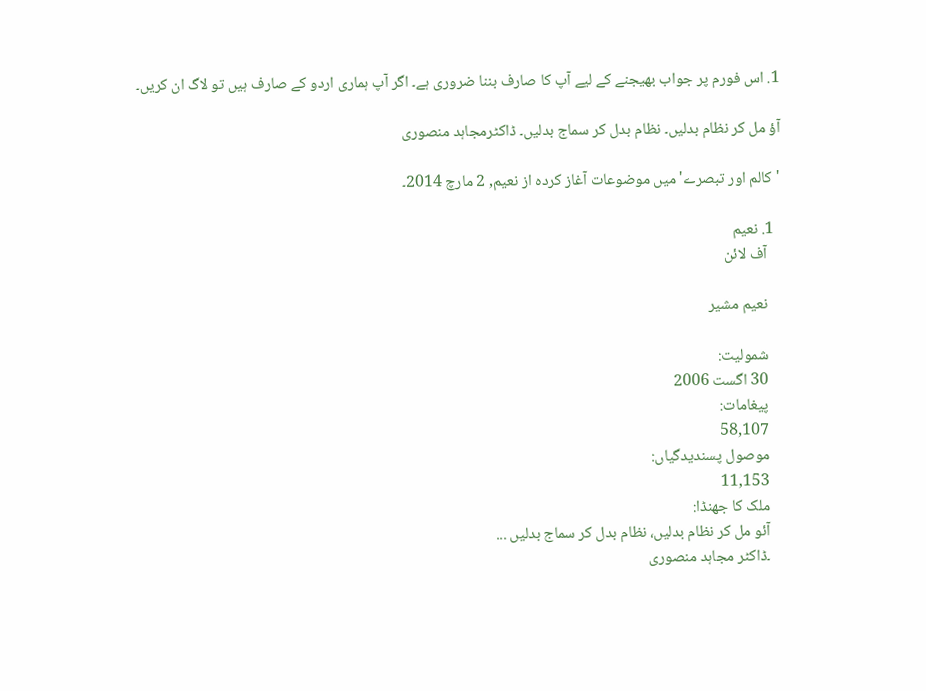1. اس فورم پر جواب بھیجنے کے لیے آپ کا صارف بننا ضروری ہے۔ اگر آپ ہماری اردو کے صارف ہیں تو لاگ ان کریں۔

آؤ مل کر نظام بدلیں۔ نظام بدل کر سماج بدلیں۔ ڈاکٹرمجاہد منصوری

'کالم اور تبصرے' میں موضوعات آغاز کردہ از نعیم, 2 مارچ 2014۔

  1. نعیم
    آف لائن

    نعیم مشیر

    شمولیت:
    30 اگست 2006
    پیغامات:
    58,107
    موصول پسندیدگیاں:
    11,153
    ملک کا جھنڈا:
    آئو مل کر نظام بدلیں، نظام بدل کر سماج بدلیں ...
    ۔ڈاکٹر مجاہد منصوری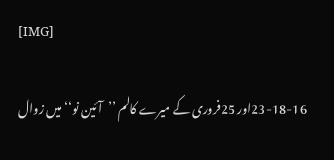[IMG]

    23-18-16اور 25فروری کے میرے کالم ’’آئین نو‘‘ میں زوال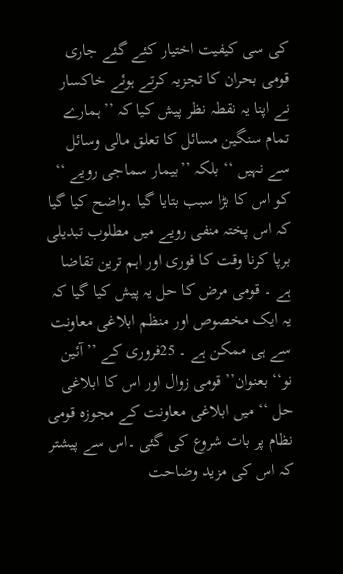کی سی کیفیت اختیار کئے گئے جاری قومی بحران کا تجزیہ کرتے ہوئے خاکسار نے اپنا یہ نقطہ نظر پیش کیا کہ ’’ہمارے تمام سنگین مسائل کا تعلق مالی وسائل سے نہیں ‘‘ بلکہ ’’بیمار سماجی رویے ‘‘ کو اس کا بڑا سبب بتایا گیا ۔واضح کیا گیا کہ اس پختہ منفی رویے میں مطلوب تبدیلی برپا کرنا وقت کا فوری اور اہم ترین تقاضا ہے ۔ قومی مرض کا حل یہ پیش کیا گیا کہ یہ ایک مخصوص اور منظم ابلاغی معاونت سے ہی ممکن ہے ۔ 25فروری کے ’’آئین نو‘‘ بعنوان’’ قومی زوال اور اس کا ابلاغی حل ‘‘ میں ابلاغی معاونت کے مجوزہ قومی نظام پر بات شروع کی گئی ۔اس سے پیشتر کہ اس کی مزید وضاحت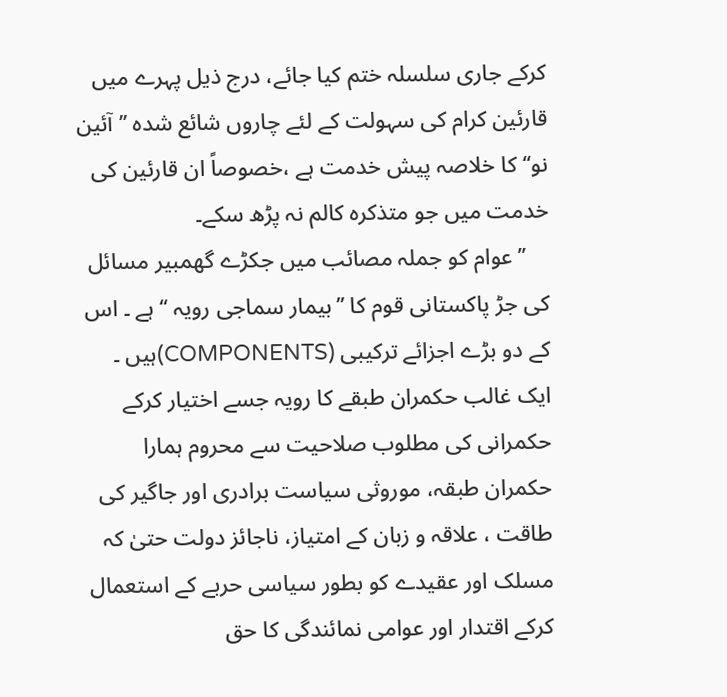کرکے جاری سلسلہ ختم کیا جائے، درج ذیل پہرے میں قارئین کرام کی سہولت کے لئے چاروں شائع شدہ ’’آئین نو‘‘ کا خلاصہ پیش خدمت ہے ،خصوصاً ان قارئین کی خدمت میں جو متذکرہ کالم نہ پڑھ سکے۔
    ’’عوام کو جملہ مصائب میں جکڑے گھمبیر مسائل کی جڑ پاکستانی قوم کا ’’بیمار سماجی رویہ ‘‘ ہے ۔ اس کے دو بڑے اجزائے ترکیبی (COMPONENTS)ہیں ۔ ایک غالب حکمران طبقے کا رویہ جسے اختیار کرکے حکمرانی کی مطلوب صلاحیت سے محروم ہمارا حکمران طبقہ، موروثی سیاست برادری اور جاگیر کی طاقت ، علاقہ و زبان کے امتیاز، ناجائز دولت حتیٰ کہ مسلک اور عقیدے کو بطور سیاسی حربے کے استعمال کرکے اقتدار اور عوامی نمائندگی کا حق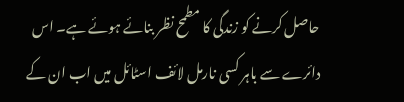حاصل کرنے کو زندگی کا مطمح نظر بنائے ہوئے ہے۔ اس دائرے سے باہر کسی نارمل لائف اسٹائل میں اب ان کے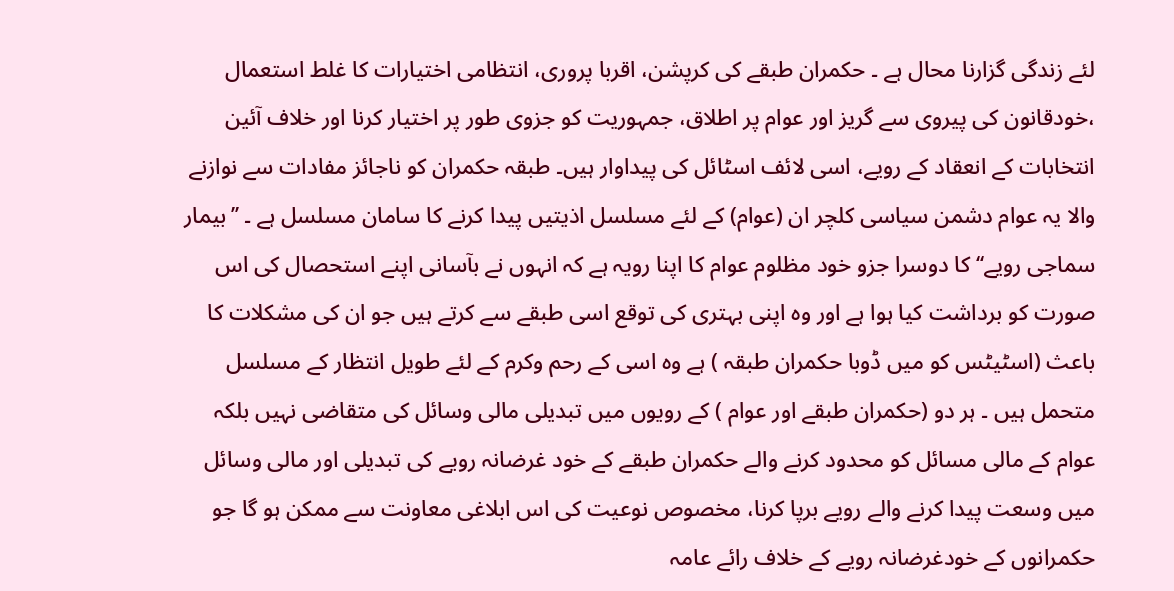لئے زندگی گزارنا محال ہے ۔ حکمران طبقے کی کرپشن، اقربا پروری، انتظامی اختیارات کا غلط استعمال ،خودقانون کی پیروی سے گریز اور عوام پر اطلاق، جمہوریت کو جزوی طور پر اختیار کرنا اور خلاف آئین انتخابات کے انعقاد کے رویے، اسی لائف اسٹائل کی پیداوار ہیں۔ طبقہ حکمران کو ناجائز مفادات سے نوازنے والا یہ عوام دشمن سیاسی کلچر ان (عوام) کے لئے مسلسل اذیتیں پیدا کرنے کا سامان مسلسل ہے ۔ ’’بیمار سماجی رویے‘‘ کا دوسرا جزو خود مظلوم عوام کا اپنا رویہ ہے کہ انہوں نے بآسانی اپنے استحصال کی اس صورت کو برداشت کیا ہوا ہے اور وہ اپنی بہتری کی توقع اسی طبقے سے کرتے ہیں جو ان کی مشکلات کا باعث (اسٹیٹس کو میں ڈوبا حکمران طبقہ ) ہے وہ اسی کے رحم وکرم کے لئے طویل انتظار کے مسلسل متحمل ہیں ۔ ہر دو (حکمران طبقے اور عوام ) کے رویوں میں تبدیلی مالی وسائل کی متقاضی نہیں بلکہ عوام کے مالی مسائل کو محدود کرنے والے حکمران طبقے کے خود غرضانہ رویے کی تبدیلی اور مالی وسائل میں وسعت پیدا کرنے والے رویے برپا کرنا، مخصوص نوعیت کی اس ابلاغی معاونت سے ممکن ہو گا جو حکمرانوں کے خودغرضانہ رویے کے خلاف رائے عامہ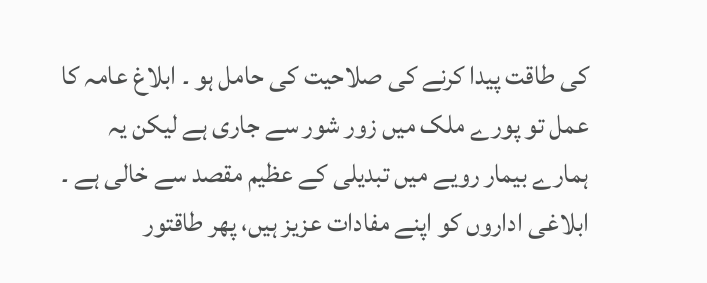کی طاقت پیدا کرنے کی صلاحیت کی حامل ہو ۔ ابلاغ عامہ کا عمل تو پورے ملک میں زور شور سے جاری ہے لیکن یہ ہمارے بیمار رویے میں تبدیلی کے عظیم مقصد سے خالی ہے ۔ ابلاغی اداروں کو اپنے مفادات عزیز ہیں، پھر طاقتور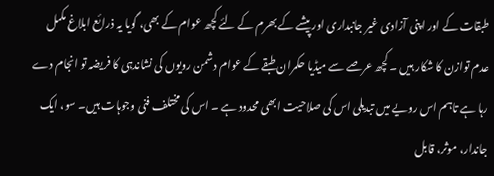طبقات کے اور اپنی آزادی غیر جانبداری اور پیشے کے بھرم کے لئے کچھ عوام کے بھی، گویا یہ ذرائع ابلاغ مکمل عدم توازن کا شکار ہیں ۔ کچھ عرصے سے میڈیا حکمران طبقے کے عوام دشمن رویوں کی نشاندہی کا فریضہ تو انجام دے رہا ہے تاہم اس رویے میں تبدیلی اس کی صلاحیت ابھی محدود ہے ۔ اس کی مختلف فنی وجوہات ہیں۔ سو، ایک جاندار، موثر، قابل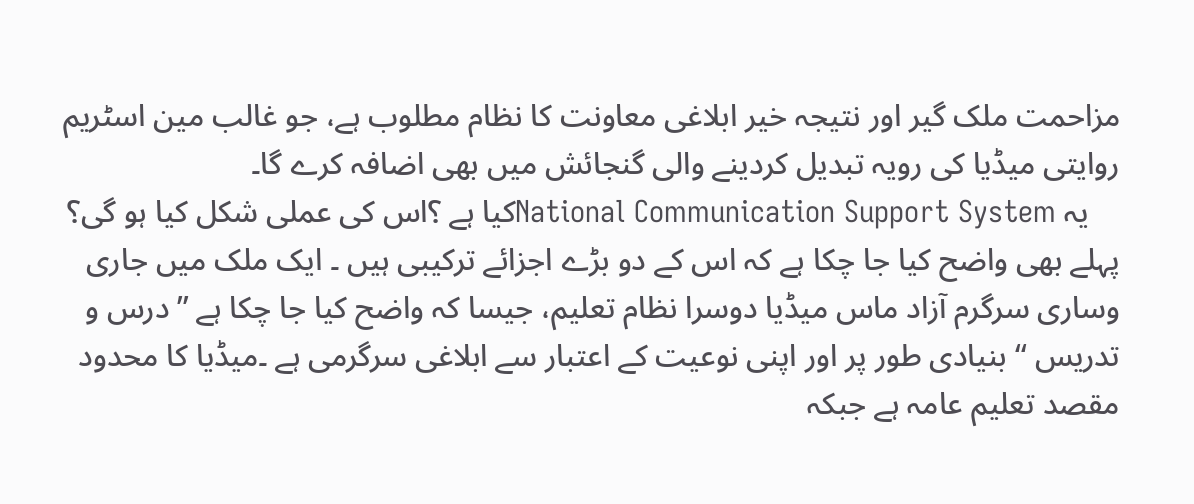مزاحمت ملک گیر اور نتیجہ خیر ابلاغی معاونت کا نظام مطلوب ہے، جو غالب مین اسٹریم روایتی میڈیا کی رویہ تبدیل کردینے والی گنجائش میں بھی اضافہ کرے گا۔
    یہ National Communication Support Systemکیا ہے ؟اس کی عملی شکل کیا ہو گی؟ پہلے بھی واضح کیا جا چکا ہے کہ اس کے دو بڑے اجزائے ترکیبی ہیں ۔ ایک ملک میں جاری وساری سرگرم آزاد ماس میڈیا دوسرا نظام تعلیم، جیسا کہ واضح کیا جا چکا ہے ’’درس و تدریس ‘‘ بنیادی طور پر اور اپنی نوعیت کے اعتبار سے ابلاغی سرگرمی ہے ۔میڈیا کا محدود مقصد تعلیم عامہ ہے جبکہ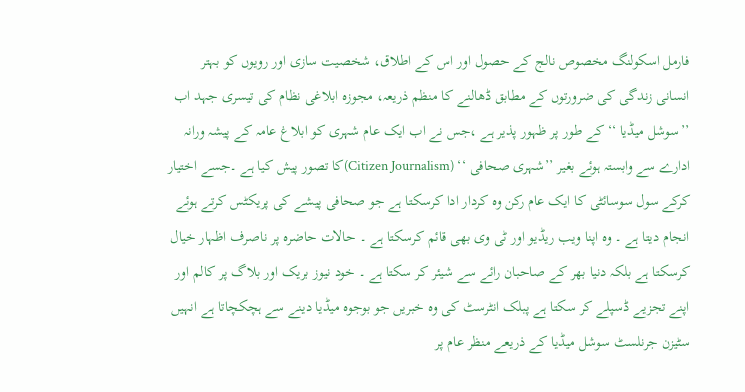فارمل اسکولنگ مخصوص نالج کے حصول اور اس کے اطلاق، شخصیت سازی اور رویوں کو بہتر انسانی زندگی کی ضرورتوں کے مطابق ڈھالنے کا منظم ذریعہ، مجوزہ ابلاغی نظام کی تیسری جہد اب ’’سوشل میڈیا ‘‘ کے طور پر ظہور پذیر ہے ،جس نے اب ایک عام شہری کو ابلاغ عامہ کے پیشہ ورانہ ادارے سے وابستہ ہوئے بغیر ’’شہری صحافی ‘‘ (Citizen Journalism)کا تصور پیش کیا ہے ۔جسے اختیار کرکے سول سوسائٹی کا ایک عام رکن وہ کردار ادا کرسکتا ہے جو صحافی پیشے کی پریکٹس کرتے ہوئے انجام دیتا ہے ۔ وہ اپنا ویب ریڈیو اور ٹی وی بھی قائم کرسکتا ہے ۔ حالات حاضرہ پر ناصرف اظہار خیال کرسکتا ہے بلکہ دنیا بھر کے صاحبان رائے سے شیئر کر سکتا ہے ۔ خود نیوز بریک اور بلاگ پر کالم اور اپنے تجزیے ڈسپلے کر سکتا ہے پبلک انٹرسٹ کی وہ خبریں جو بوجوہ میڈیا دینے سے ہچکچاتا ہے انہیں سٹیزن جرنلسٹ سوشل میڈیا کے ذریعے منظر عام پر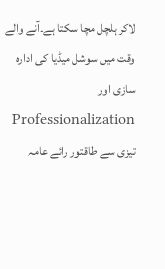لاکر ہلچل مچا سکتا ہے۔آنے والے وقت میں سوشل میڈیا کی ادارہ سازی اور Professionalization تیزی سے طاقتور رائے عامہ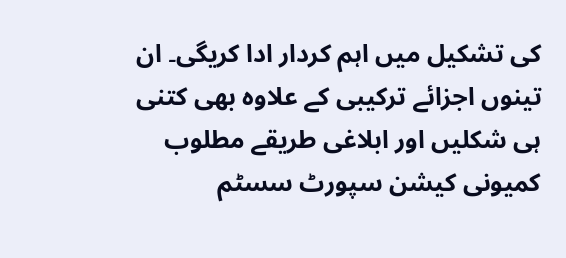کی تشکیل میں اہم کردار ادا کریگی۔ ان تینوں اجزائے ترکیبی کے علاوہ بھی کتنی ہی شکلیں اور ابلاغی طریقے مطلوب کمیونی کیشن سپورٹ سسٹم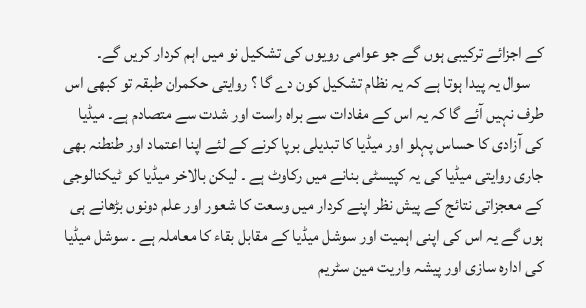کے اجزائے ترکیبی ہوں گے جو عوامی رویوں کی تشکیل نو میں اہم کردار کریں گے۔
    سوال یہ پیدا ہوتا ہے کہ یہ نظام تشکیل کون دے گا ؟ روایتی حکمران طبقہ تو کبھی اس طرف نہیں آئے گا کہ یہ اس کے مفادات سے براہ راست اور شدت سے متصادم ہے۔ میڈیا کی آزادی کا حساس پہلو اور میڈیا کا تبدیلی برپا کرنے کے لئے اپنا اعتماد اور طنطنہ بھی جاری روایتی میڈیا کی یہ کپیسٹی بنانے میں رکاوٹ ہے ۔ لیکن بالاخر میڈیا کو ٹیکنالوجی کے معجزاتی نتائج کے پیش نظر اپنے کردار میں وسعت کا شعور اور علم دونوں بڑھانے ہی ہوں گے یہ اس کی اپنی اہمیت اور سوشل میڈیا کے مقابل بقاء کا معاملہ ہے ۔ سوشل میڈیا کی ادارہ سازی اور پیشہ واریت مین سٹریم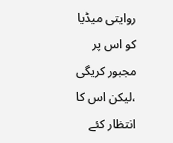روایتی میڈیا کو اس پر مجبور کریگی ،لیکن اس کا انتظار کئے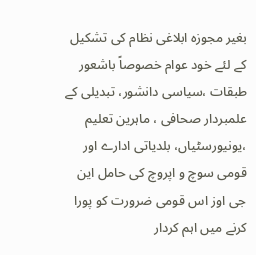بغیر مجوزہ ابلاغی نظام کی تشکیل کے لئے خود عوام خصوصاً باشعور طبقات ،سیاسی دانشور، تبدیلی کے علمبردار صحافی ، ماہرین تعلیم ،یونیورسٹیاں، بلدیاتی ادارے اور قومی سوچ و اپروچ کی حامل این جی اوز اس قومی ضرورت کو پورا کرنے میں اہم کردار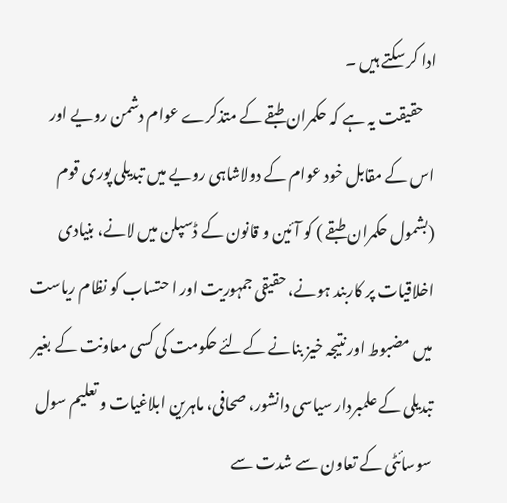ادا کر سکتے ہیں ۔
    حقیقت یہ ہے کہ حکمران طبقے کے متذکرے عوام دشمن رویے اور اس کے مقابل خود عوام کے دولاشاہی رویے میں تبدیلی پوری قوم (بشمول حکمران طبقے ) کو آئین و قانون کے ڈسپلن میں لانے، بنیادی اخلاقیات پر کاربند ہونے، حقیقی جمہوریت اور ا حتساب کو نظام ریاست میں مضبوط اور نتیجہ خیز بنانے کےلئے حکومت کی کسی معاونت کے بغیر تبدیلی کے علمبردار سیاسی دانشور، صحافی، ماہرین ابلاغیات و تعلیم سول سوسائٹی کے تعاون سے شدت سے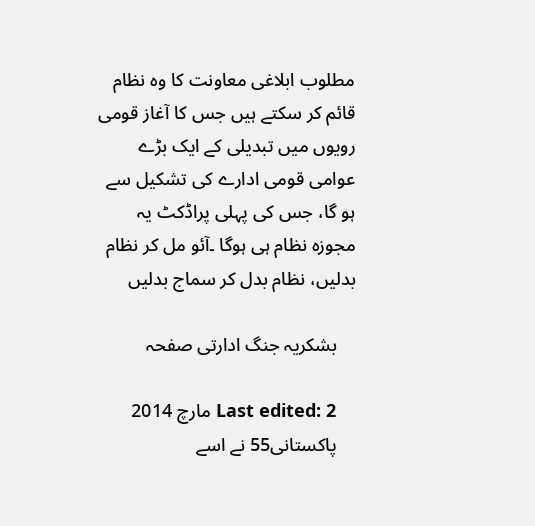مطلوب ابلاغی معاونت کا وہ نظام قائم کر سکتے ہیں جس کا آغاز قومی رویوں میں تبدیلی کے ایک بڑے عوامی قومی ادارے کی تشکیل سے ہو گا، جس کی پہلی پراڈکٹ یہ مجوزہ نظام ہی ہوگا ۔آئو مل کر نظام بدلیں، نظام بدل کر سماج بدلیں

    بشکریہ جنگ ادارتی صفحہ

    Last edited: 2 مارچ 2014
    پاکستانی55 نے اسے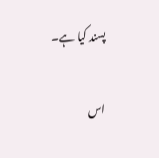پسند کیا ہے۔

اس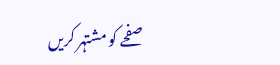صفحے کو مشتہر کریں